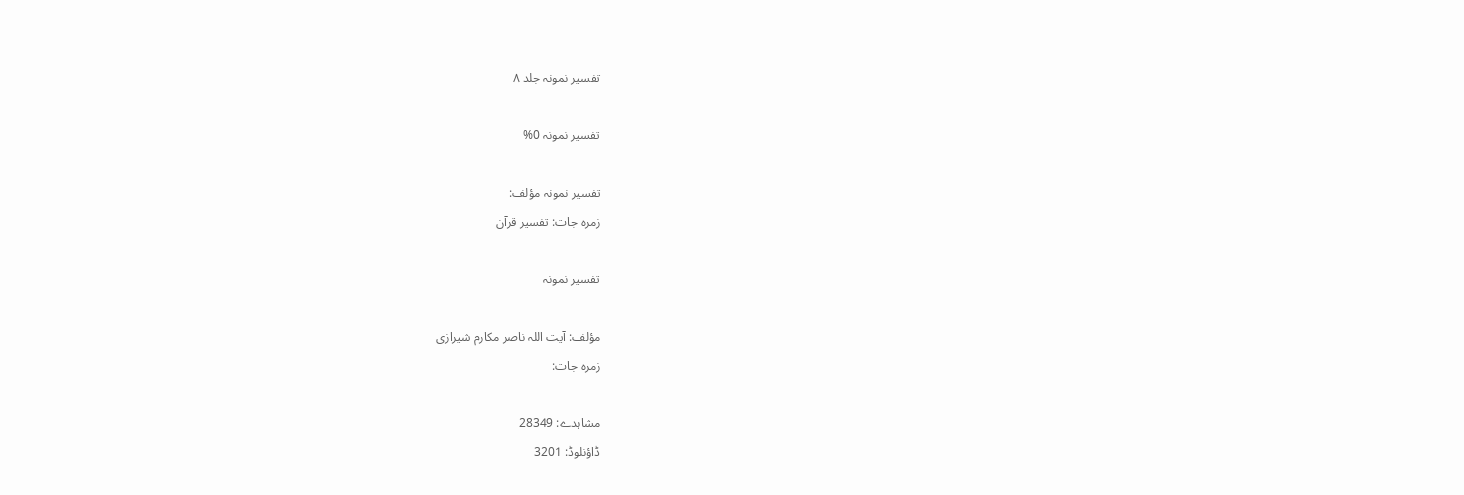تفسیر نمونہ جلد ۸

تفسیر نمونہ 0%

تفسیر نمونہ مؤلف:
زمرہ جات: تفسیر قرآن

تفسیر نمونہ

مؤلف: آیت اللہ ناصر مکارم شیرازی
زمرہ جات:

مشاہدے: 28349
ڈاؤنلوڈ: 3201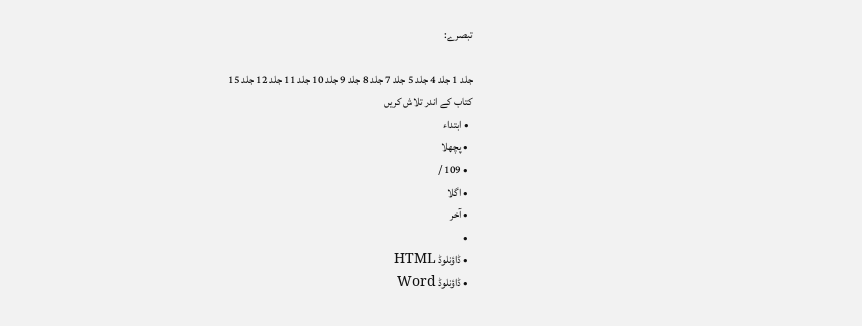تبصرے:

جلد 1 جلد 4 جلد 5 جلد 7 جلد 8 جلد 9 جلد 10 جلد 11 جلد 12 جلد 15
کتاب کے اندر تلاش کریں
  • ابتداء
  • پچھلا
  • 109 /
  • اگلا
  • آخر
  •
  • ڈاؤنلوڈ HTML
  • ڈاؤنلوڈ Word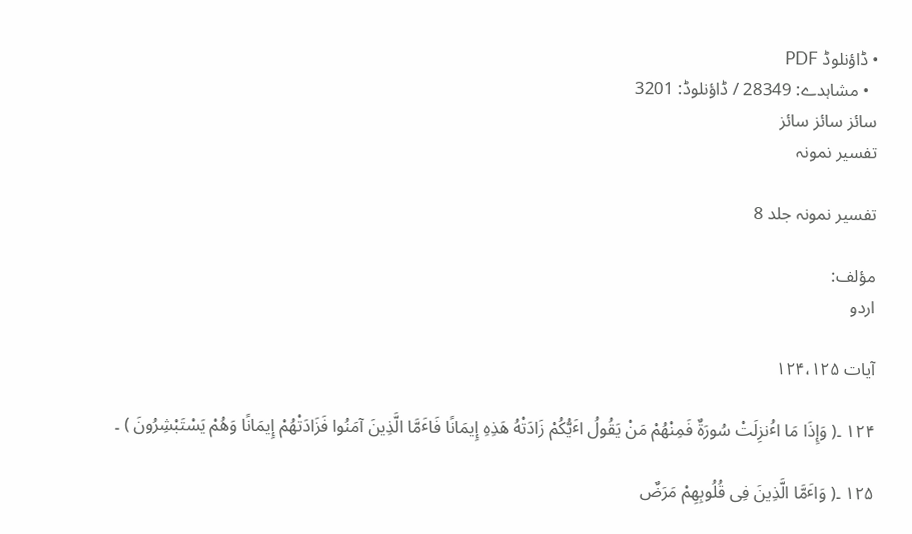• ڈاؤنلوڈ PDF
  • مشاہدے: 28349 / ڈاؤنلوڈ: 3201
سائز سائز سائز
تفسیر نمونہ

تفسیر نمونہ جلد 8

مؤلف:
اردو

آیات ۱۲۴،۱۲۵

۱۲۴ ۔( وَإِذَا مَا اٴُنزِلَتْ سُورَةٌ فَمِنْهُمْ مَنْ یَقُولُ اٴَیُّکُمْ زَادَتْهُ هَذِهِ إِیمَانًا فَاٴَمَّا الَّذِینَ آمَنُوا فَزَادَتْهُمْ إِیمَانًا وَهُمْ یَسْتَبْشِرُونَ ) ۔

۱۲۵ ۔( وَاٴَمَّا الَّذِینَ فِی قُلُوبِهِمْ مَرَضٌ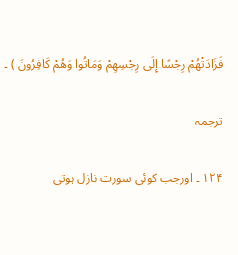فَزَادَتْهُمْ رِجْسًا إِلَی رِجْسِهِمْ وَمَاتُوا وَهُمْ کَافِرُونَ ) ۔

ترجمہ

۱۲۴ ۔ اورجب کوئی سورت نازل ہوتی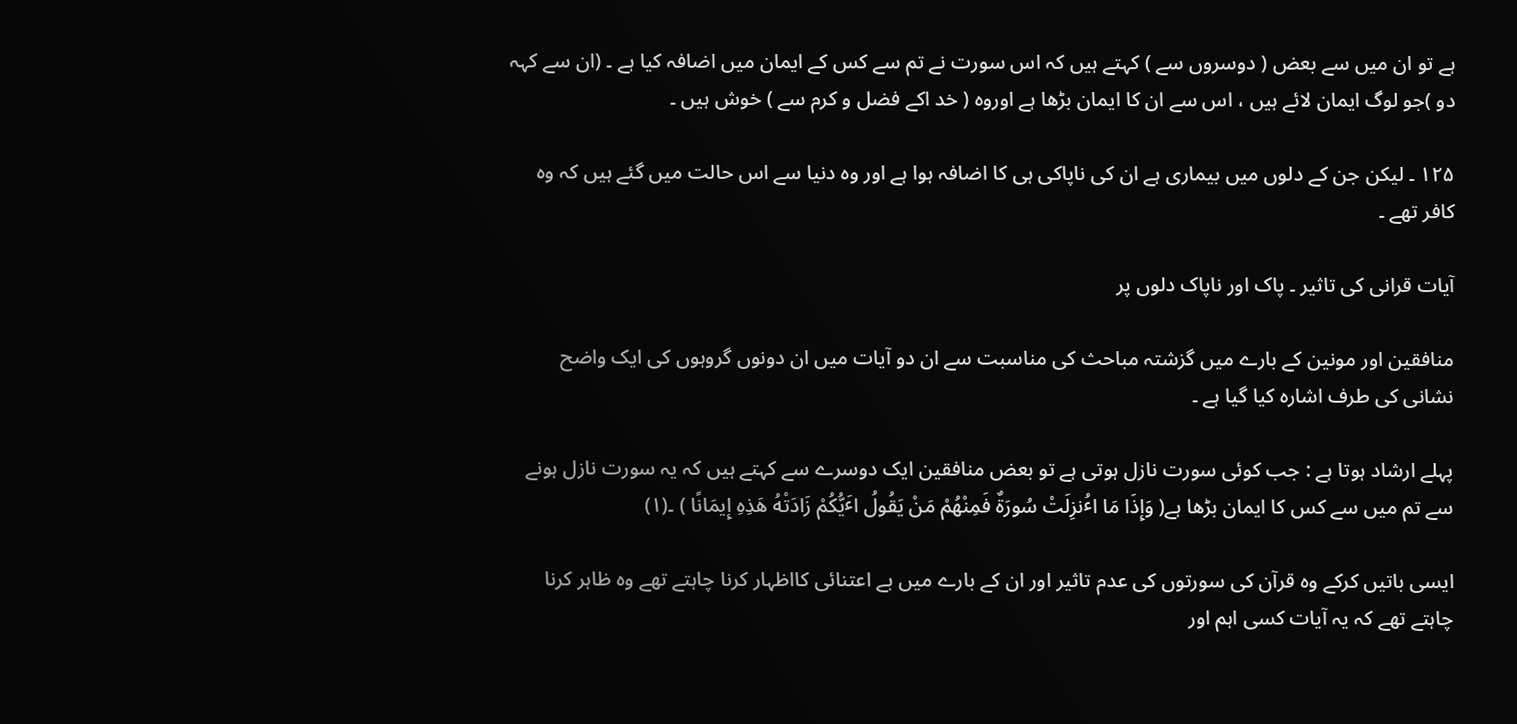ہے تو ان میں سے بعض ( دوسروں سے ) کہتے ہیں کہ اس سورت نے تم سے کس کے ایمان میں اضافہ کیا ہے ۔ (ان سے کہہ دو )جو لوگ ایمان لائے ہیں ، اس سے ان کا ایمان بڑھا ہے اوروہ ( خد اکے فضل و کرم سے ) خوش ہیں ۔

۱۲۵ ۔ لیکن جن کے دلوں میں بیماری ہے ان کی ناپاکی ہی کا اضافہ ہوا ہے اور وہ دنیا سے اس حالت میں گئے ہیں کہ وہ کافر تھے ۔

آیات قرانی کی تاثیر ۔ پاک اور ناپاک دلوں پر

منافقین اور مونین کے بارے میں گزشتہ مباحث کی مناسبت سے ان دو آیات میں ان دونوں گروہوں کی ایک واضح نشانی کی طرف اشارہ کیا گیا ہے ۔

پہلے ارشاد ہوتا ہے : جب کوئی سورت نازل ہوتی ہے تو بعض منافقین ایک دوسرے سے کہتے ہیں کہ یہ سورت نازل ہونے سے تم میں سے کس کا ایمان بڑھا ہے( وَإِذَا مَا اٴُنزِلَتْ سُورَةٌ فَمِنْهُمْ مَنْ یَقُولُ اٴَیُّکُمْ زَادَتْهُ هَذِهِ إِیمَانًا ) ۔(۱)

ایسی باتیں کرکے وہ قرآن کی سورتوں کی عدم تاثیر اور ان کے بارے میں بے اعتنائی کااظہار کرنا چاہتے تھے وہ ظاہر کرنا چاہتے تھے کہ یہ آیات کسی اہم اور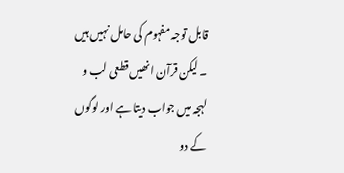قابل توجہ مفہوم کی حامل نہیں ہیں ۔ لیکن قرآن انھیں قطعی لب و لہجہ میں جواب دیتا ہے اور لوگوں کے دو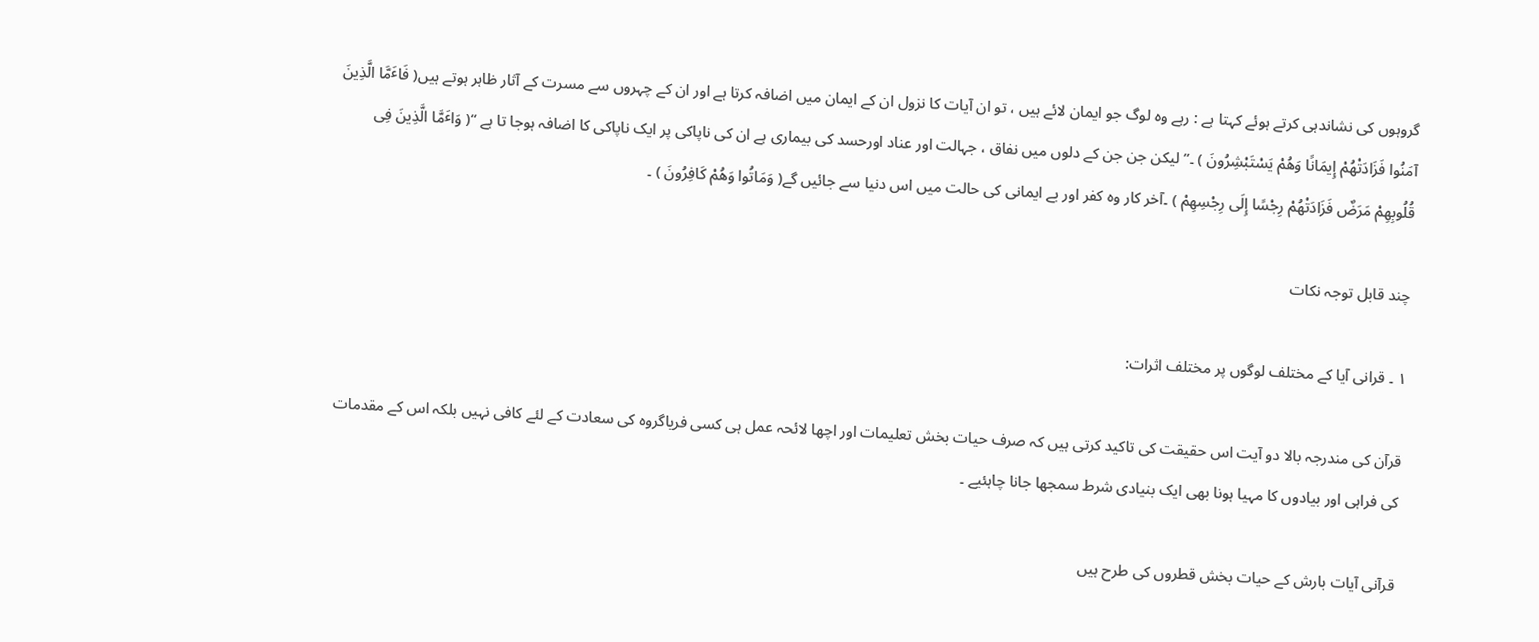گروہوں کی نشاندہی کرتے ہوئے کہتا ہے : رہے وہ لوگ جو ایمان لائے ہیں ، تو ان آیات کا نزول ان کے ایمان میں اضافہ کرتا ہے اور ان کے چہروں سے مسرت کے آثار ظاہر ہوتے ہیں( فَاٴَمَّا الَّذِینَ آمَنُوا فَزَادَتْهُمْ إِیمَانًا وَهُمْ یَسْتَبْشِرُونَ ) ۔” لیکن جن جن کے دلوں میں نفاق ، جہالت اور عناد اورحسد کی بیماری ہے ان کی ناپاکی پر ایک ناپاکی کا اضافہ ہوجا تا ہے “( وَاٴَمَّا الَّذِینَ فِی قُلُوبِهِمْ مَرَضٌ فَزَادَتْهُمْ رِجْسًا إِلَی رِجْسِهِمْ ) ۔آخر کار وہ کفر اور بے ایمانی کی حالت میں اس دنیا سے جائیں گے( وَمَاتُوا وَهُمْ کَافِرُونَ ) ۔

چند قابل توجہ نکات

۱ ۔ قرانی آیا کے مختلف لوگوں پر مختلف اثرات:

قرآن کی مندرجہ بالا دو آیت اس حقیقت کی تاکید کرتی ہیں کہ صرف حیات بخش تعلیمات اور اچھا لائحہ عمل ہی کسی فریاگروہ کی سعادت کے لئے کافی نہیں بلکہ اس کے مقدمات کی فراہی اور بیادوں کا مہیا ہونا بھی ایک بنیادی شرط سمجھا جانا چاہئیے ۔

قرآنی آیات بارش کے حیات بخش قطروں کی طرح ہیں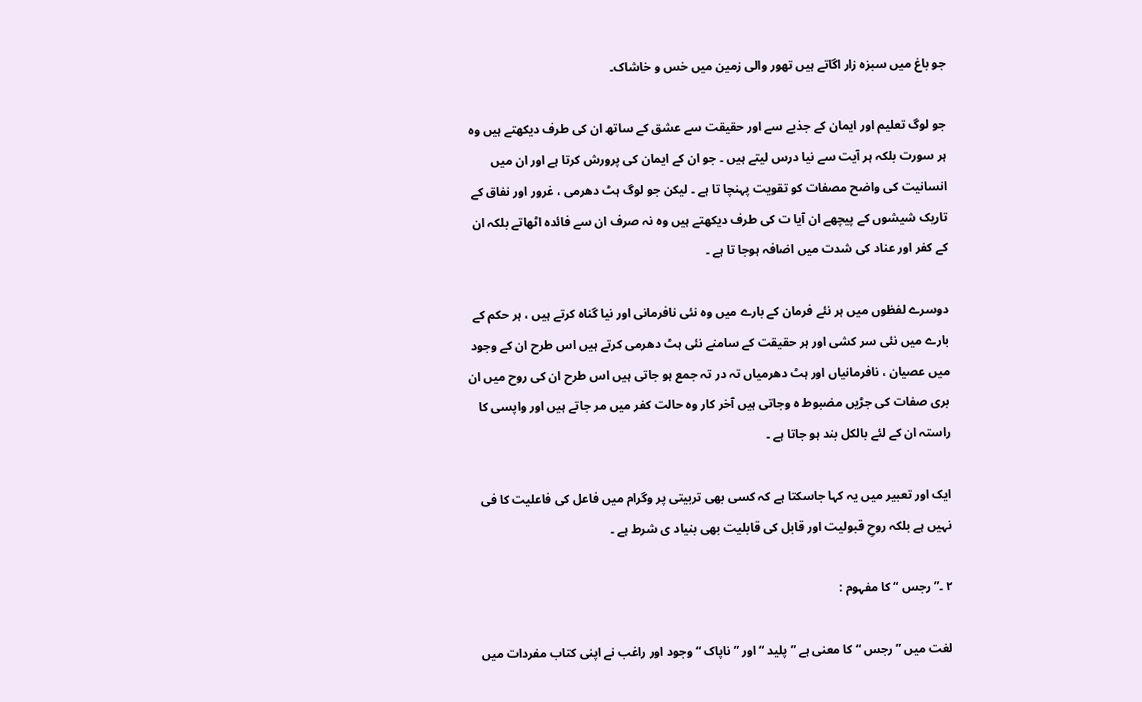جو باغ میں سبزہ زار اگاتے ہیں تھور والی زمین میں خس و خاشاک۔

جو لوگ تعلیم اور ایمان کے جذبے سے اور حقیقت سے عشق کے ساتھ ان کی طرف دیکھتے ہیں وہ ہر سورت بلکہ ہر آیت سے نیا درس لیتے ہیں ۔ جو ان کے ایمان کی پرورش کرتا ہے اور ان میں انسانیت کی واضح مصفات کو تقویت پہنچا تا ہے ۔ لیکن جو لوگ ہٹ دھرمی ، غرور اور نفاق کے تاریک شیشوں کے پیچھے ان آیا ت کی طرف دیکھتے ہیں وہ نہ صرف ان سے فائدہ اٹھاتے بلکہ ان کے کفر اور عناد کی شدت میں اضافہ ہوجا تا ہے ۔

دوسرے لفظوں میں ہر نئے فرمان کے بارے میں وہ نئی نافرمانی اور نیا گناہ کرتے ہیں ، ہر حکم کے بارے میں نئی سر کشی اور ہر حقیقت کے سامنے نئی ہٹ دھرمی کرتے ہیں اس طرح ان کے وجود میں عصیان ، نافرمانیاں اور ہٹ دھرمیاں تہ در تہ جمع ہو جاتی ہیں اس طرح ان کی روح میں ان بری صفات کی جڑیں مضبوط ہ وجاتی ہیں آخر کار وہ حالت کفر میں مر جاتے ہیں اور واپسی کا راستہ ان کے لئے بالکل بند ہو جاتا ہے ۔

ایک اور تعبیر میں یہ کہا جاسکتا ہے کہ کسی بھی تربیتی پر وگرام میں فاعل کی فاعلیت کا فی نہیں ہے بلکہ روحِ قبولیت اور قابل کی قابلیت بھی بنیاد ی شرط ہے ۔

۲ ۔”رجس “ کا مفہوم :

لغت میں ” رجس “ کا معنی ہے ” پلید “ اور ” ناپاک “ وجود اور راغب نے اپنی کتاب مفردات میں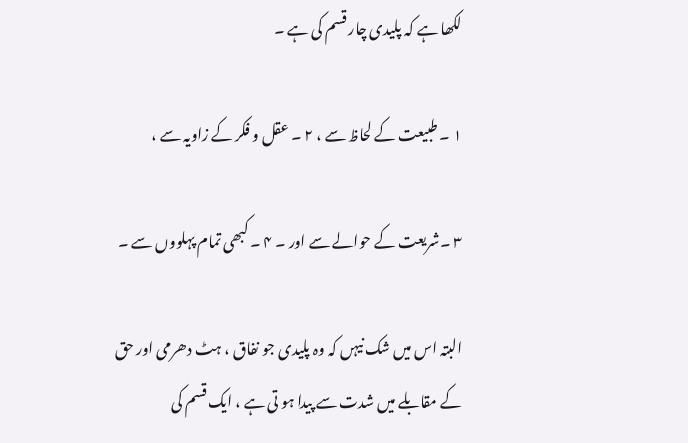لکھا ہے کہ پلیدی چار قسم کی ہے ۔

۱ ۔ طبیعت کے لحاظ سے ، ۲ ۔ عقل و فکر کے زاویہ سے ،

۳ ۔شریعت کے حوالے سے اور ۔ ۴ ۔ کبھی تمام پہلووں سے ۔

البتہ اس میں شک نیہں کہ وہ پلیدی جو نفاق ، ہٹ دھرمی اور حق کے مقابلے میں شدت سے پیدا ہو تی ہے ، ایک قسم کی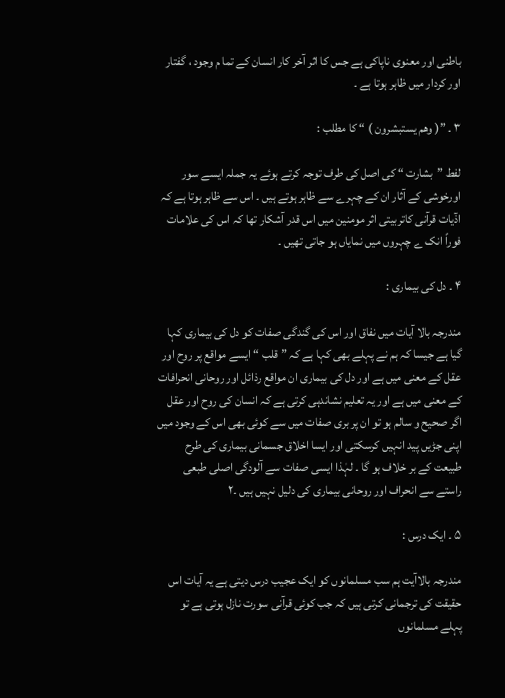باطنی اور معنوی ناپاکی ہے جس کا اثر آخر کار انسان کے تما م وجود ، گفتار اور کردار میں ظاہر ہوتا ہے ۔

۳ ۔ ”( وهم یستبشرون ) “ کا مطلب :

لفط ”بشارت “ کی اصل کی طرف توجہ کرتے ہوئے یہ جملہ ایسے سور اورخوشی کے آثار ان کے چہرے سے ظاہر ہوتے ہیں ۔ اس سے ظاہر ہوتا ہے کہ اذٓیات قرآنی کاتربیتی اثر مومنین میں اس قدر آشکار تھا کہ اس کی علامات فوراً انک ے چہروں میں نمایاں ہو جاتی تھیں ۔

۴ ۔ دل کی بیماری :

مندرجہ بالا آیات میں نفاق اور اس کی گندگی صفات کو دل کی بیماری کہا گیا ہے جیسا کہ ہم نے پہلے بھی کہا ہے کہ ” قلب “ ایسے مواقع پر روح اور عقل کے معنی میں ہے اور دل کی بیماری ان مواقع رذائل اور روحانی انحرافات کے معنی میں ہے اور یہ تعلیم نشاندہی کرتی ہے کہ انسان کی روح اور عقل اگر صحیح و سالم ہو تو ان پر بری صفات میں سے کوئی بھی اس کے وجود میں اپنی جڑیں پید انہیں کرسکتی اور ایسا اخلاق جسمانی بیماری کی طرح طبیعت کے بر خلاف ہو گا ۔ لہٰذا ایسی صفات سے آلودگی اصلی طبعی راستے سے انحراف اور روحانی بیماری کی دلیل نہیں ہیں ۔۲

۵ ۔ ایک درس :

مندرجہ بالاآیت ہم سب مسلمانوں کو ایک عجیب درس دیتی ہے یہ آیات اس حقیقت کی ترجمانی کرتی ہیں کہ جب کوئی قرآنی سورت نازل ہوتی ہے تو پہلے مسلمانوں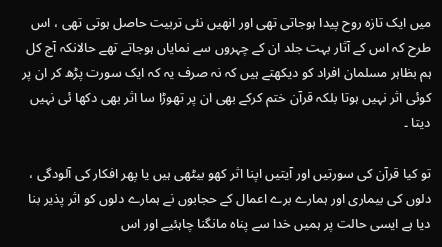میں ایک تازہ روح پیدا ہوجاتی تھی اور انھیں نئی تربیت حاصل ہوتی تھی ، اس طرح کہ اس کے آثار بہت جلد ان کے چہروں سے نمایاں ہوجاتے تھے حالانکہ آج کل ہم بظاہر مسلمان افراد کو دیکھتے ہیں کہ نہ صرف یہ کہ ایک سورت پڑھ کر ان پر کوئی اثر نہیں ہوتا بلکہ قرآن ختم کرکے بھی ان پر تھوڑا سا اثر بھی دکھا ئی نہیں دیتا ۔

تو کیا قرآن کی سورتیں اور آیتیں اپنا اثر کھو بیٹھی ہیں یا پھر افکار کی آلودگی ، دلوں کی بیماری اور ہمارے برے اعمال کے حجابوں نے ہمارے دلوں کو اثر پذیر بنا دیا ہے ایسی حالت پر ہمیں خدا سے پناہ مانگنا چاہئیے اور اس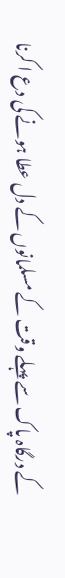کے درگاہ پاک سے پہلے وقت کے مسلمانوں کے دل عطا ہونے کی دع ا کرنا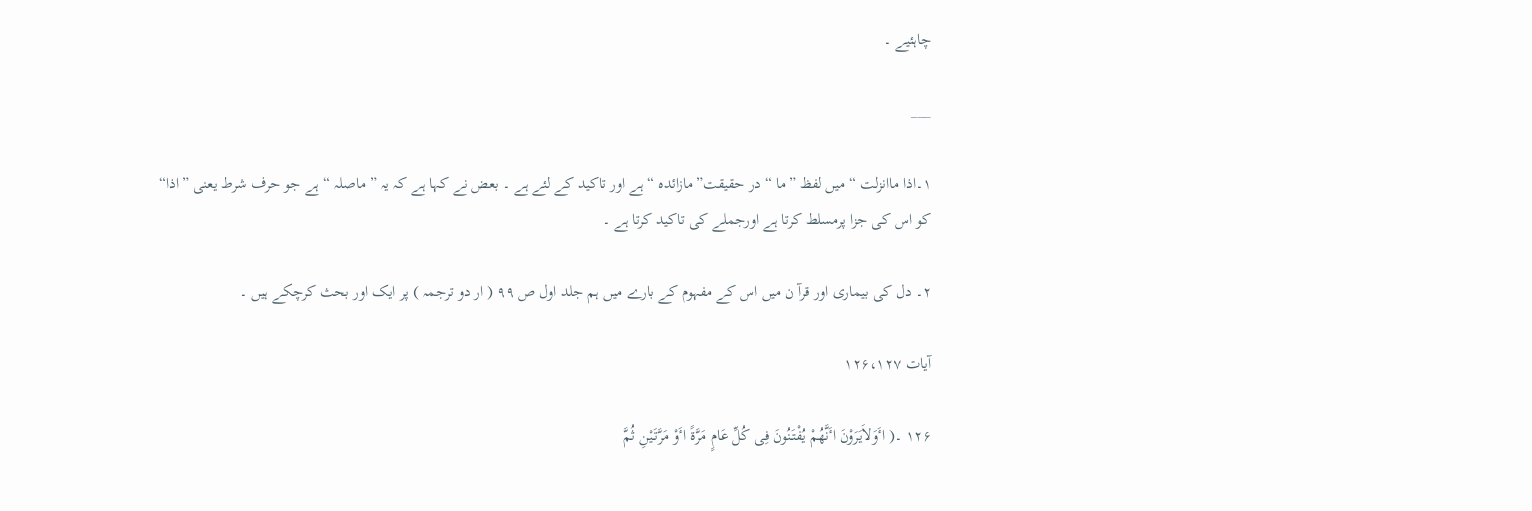چاہئیے ۔

___

۱۔اذا ماانزلت “میں لفظ ”ما “ در حقیقت”مازائده “ ہے اور تاکید کے لئے ہے ۔ بعض نے کہا ہے کہ یہ ” ماصلہ “ ہے جو حرف شرط یعنی ”اذا“ کو اس کی جزا پرمسلط کرتا ہے اورجملے کی تاکید کرتا ہے ۔

۲۔ دل کی بیماری اور قرآ ن میں اس کے مفہوم کے بارے میں ہم جلد اول ص ۹۹ ( ار دو ترجمہ ) پر ایک اور بحث کرچکے ہیں ۔

آیات ۱۲۶،۱۲۷

۱۲۶ ۔( اٴَوَلاَیَرَوْنَ اٴَنَّهُمْ یُفْتَنُونَ فِی کُلِّ عَامٍ مَرَّةً اٴَوْ مَرَّتَیْنِ ثُمَّ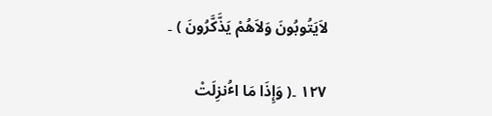لاَیَتُوبُونَ وَلاَهُمْ یَذَّکَّرُونَ ) ۔

۱۲۷ ۔( وَإِذَا مَا اٴُنزِلَتْ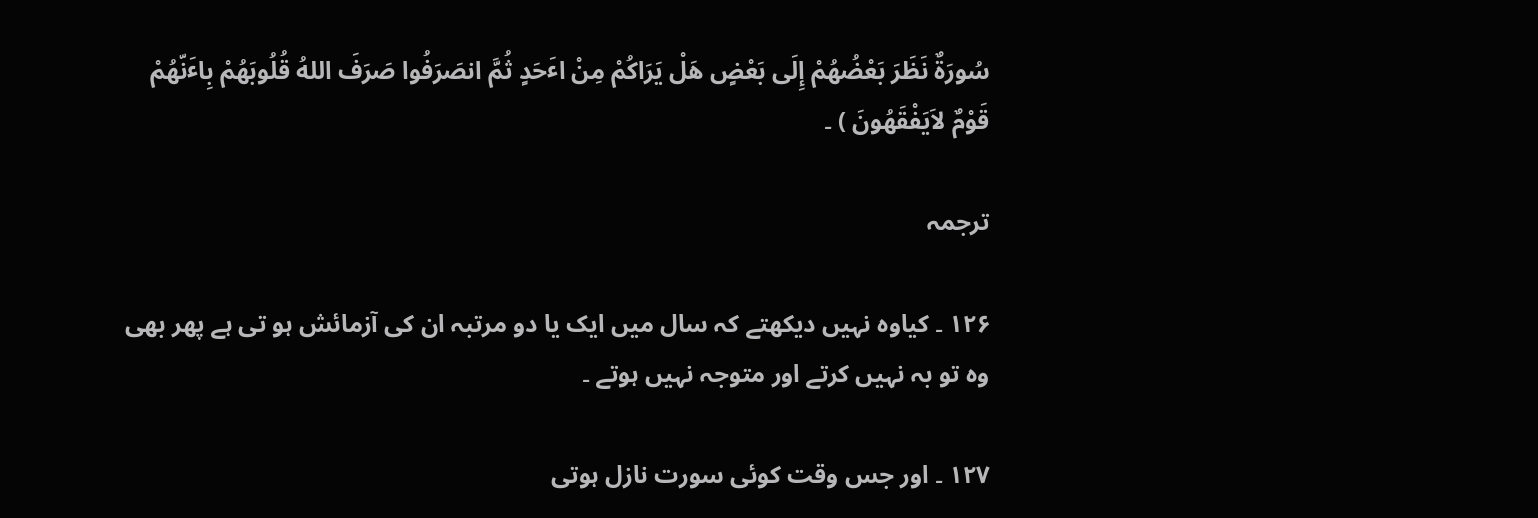سُورَةٌ نَظَرَ بَعْضُهُمْ إِلَی بَعْضٍ هَلْ یَرَاکُمْ مِنْ اٴَحَدٍ ثُمَّ انصَرَفُوا صَرَفَ اللهُ قُلُوبَهُمْ بِاٴَنّهُمْ قَوْمٌ لاَیَفْقَهُونَ ) ۔

ترجمہ

۱۲۶ ۔ کیاوہ نہیں دیکھتے کہ سال میں ایک یا دو مرتبہ ان کی آزمائش ہو تی ہے پھر بھی وہ تو بہ نہیں کرتے اور متوجہ نہیں ہوتے ۔

۱۲۷ ۔ اور جس وقت کوئی سورت نازل ہوتی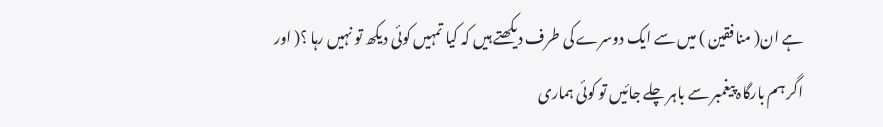ہے ان( منافقین ) میں سے ایک دوسرے کی طرف دیکھتے ہیں کہ کیا تمہیں کوئی دیکھ تو نہیں رہا ؟( اور اگر ہم بارگاہ پیغمبر سے باہر چلے جائیں تو کوئی ہماری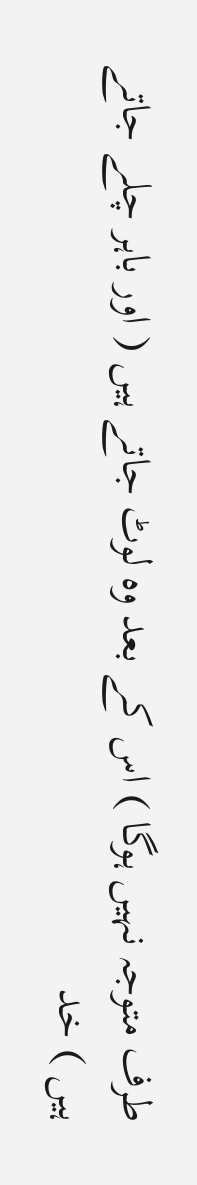طرف متوجہ نہیں ہوگا ) اس کے بعد وہ لوٹ جاتے ہیں ( اور باہر چلے جاتے ہیں ) خد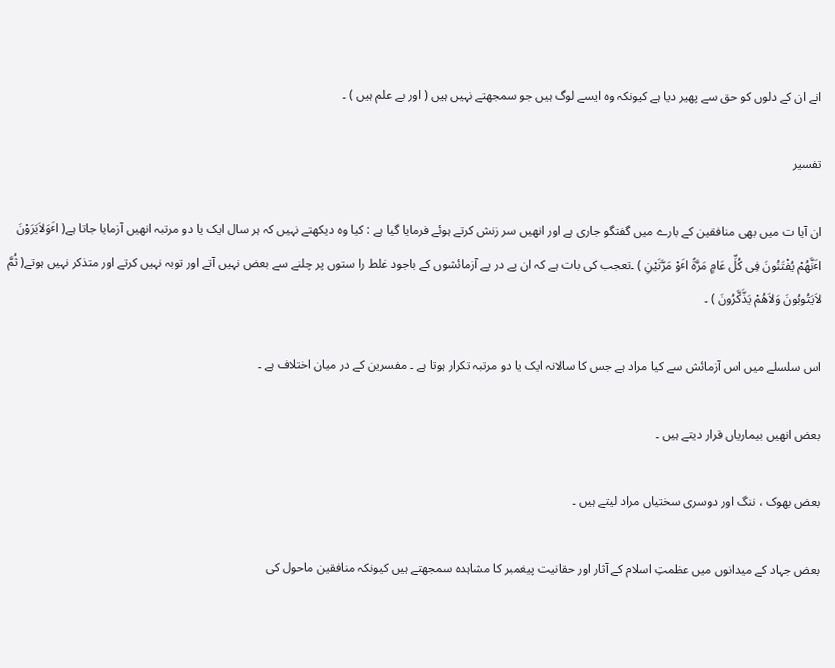انے ان کے دلوں کو حق سے پھیر دیا ہے کیونکہ وہ ایسے لوگ ہیں جو سمجھتے نہیں ہیں ( اور بے علم ہیں ) ۔

تفسیر

ان آیا ت میں بھی منافقین کے بارے میں گفتگو جاری ہے اور انھیں سر زنش کرتے ہوئے فرمایا گیا ہے : کیا وہ دیکھتے نہیں کہ ہر سال ایک یا دو مرتبہ انھیں آزمایا جاتا ہے( اٴَوَلاَیَرَوْنَ اٴَنَّهُمْ یُفْتَنُونَ فِی کُلِّ عَامٍ مَرَّةً اٴَوْ مَرَّتَیْنِ ) ۔تعجب کی بات ہے کہ ان پے در پے آزمائشوں کے باجود غلط را ستوں پر چلنے سے بعض نہیں آتے اور توبہ نہیں کرتے اور متذکر نہیں ہوتے( ثُمَّ لاَیَتُوبُونَ وَلاَهُمْ یَذَّکَّرُونَ ) ۔

اس سلسلے میں اس آزمائش سے کیا مراد ہے جس کا سالانہ ایک یا دو مرتبہ تکرار ہوتا ہے ۔ مفسرین کے در میان اختلاف ہے ۔

بعض انھیں بیماریاں قرار دیتے ہیں ۔

بعض بھوک ، ننگ اور دوسری سختیاں مراد لیتے ہیں ۔

بعض جہاد کے میدانوں میں عظمتِ اسلام کے آثار اور حقانیت پیغمبر کا مشاہدہ سمجھتے ہیں کیونکہ منافقین ماحول کی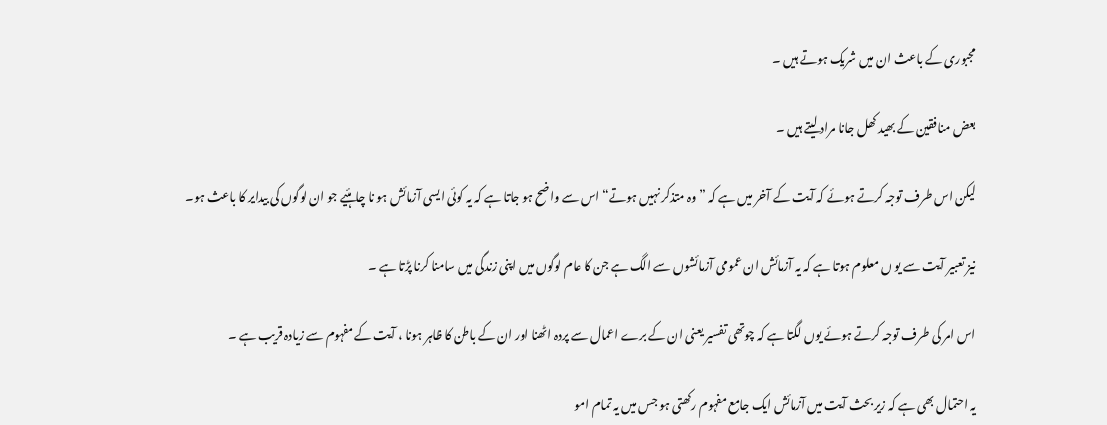مجبوری کے باعث ان میں شریک ہوتے ہیں ۔

بعض منافقین کے بھید کھل جانا مراد لیتے ہیں ۔

لیکن اس طرف توجہ کرتے ہوئے کہ آیت کے آخر میں ہے کہ ” وہ متذکر نہیں ہوتے“ اس سے واضح ہو جاتا ہے کہ یہ کوئی ایسی آزمائش ہو نا چاہئیے جو ان لوگوں کی بیدایر کا باعث ہو۔

نیز تعبیر آیت سے یو ں معلوم ہوتا ہے کہ یہ آزمائش ان عمومی آزمائشوں سے الگ ہے جن کا عام لوگوں میں اپنی زندگی میں سامنا کرنا پڑتا ہے ۔

اس امر کی طرف توجہ کرتے ہوئے یوں لگتا ہے کہ چوتھی تفسیر یعنی ان کے برے اعمال سے پردہ اٹھنا اور ان کے باطن کا ظاہر ہونا ، آیت کے مفہوم سے زیادہ قریب ہے ۔

یہ احتمال بھی ہے کہ زیر بحث آیت میں آزمائش ایک جامع مفہوم رکھتی ہو جس میں یہ تمام امو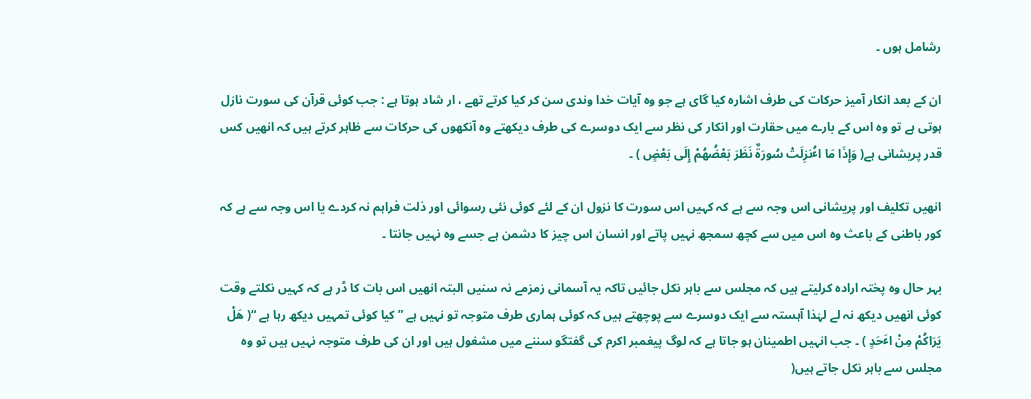رشامل ہوں ۔

ان کے بعد انکار آمیز حرکات کی طرف اشارہ کیا گای ہے جو وہ آیات خدا وندی سن کر کیا کرتے تھے ، ار شاد ہوتا ہے : جب کوئی قرآن کی سورت نازل ہوتی ہے تو وہ اس کے بارے میں حقارت اور انکار کی نظر سے ایک دوسرے کی طرف دیکھتے وہ آنکھوں کی حرکات سے ظاہر کرتے ہیں کہ انھیں کس قدر پریشانی ہے( وَإِذَا مَا اٴُنزِلَتْ سُورَةٌ نَظَرَ بَعْضُهُمْ إِلَی بَعْضٍ ) ۔

انھیں تکلیف اور پریشانی اس وجہ سے ہے کہ کہیں اس سورت کا نزول ان کے لئے کوئی نئی رسوائی اور ذلت فراہم نہ کردے یا اس وجہ سے ہے کہ کور باطنی کے باعث وہ اس میں سے کچھ سمجھ نہیں پاتے اور انسان اس چیز کا دشمن ہے جسے وہ نہیں جانتا ۔

بہر حال وہ پختہ ارادہ کرلیتے ہیں کہ مجلس سے باہر نکل جائیں تاکہ یہ آسمانی زمزمے نہ سنیں البتہ انھیں اس بات کا ڈر ہے کہ کہیں نکلتے وقت کوئی انھیں دیکھ نہ لے لہٰذا آہستہ سے ایک دوسرے سے پوچھتے ہیں کہ کوئی ہماری طرف متوجہ تو نہیں ہے ” کیا کوئی تمہیں دیکھ رہا ہے “( هَلْ یَرَاکُمْ مِنْ اٴَحَدٍ ) ۔ جب انہیں اطمینان ہو جاتا ہے کہ لوگ پیغمبر اکرم کی گفتگو سننے میں مشغول ہیں اور ان کی طرف متوجہ نہیں ہیں تو وہ مجلس سے باہر نکل جاتے ہیں(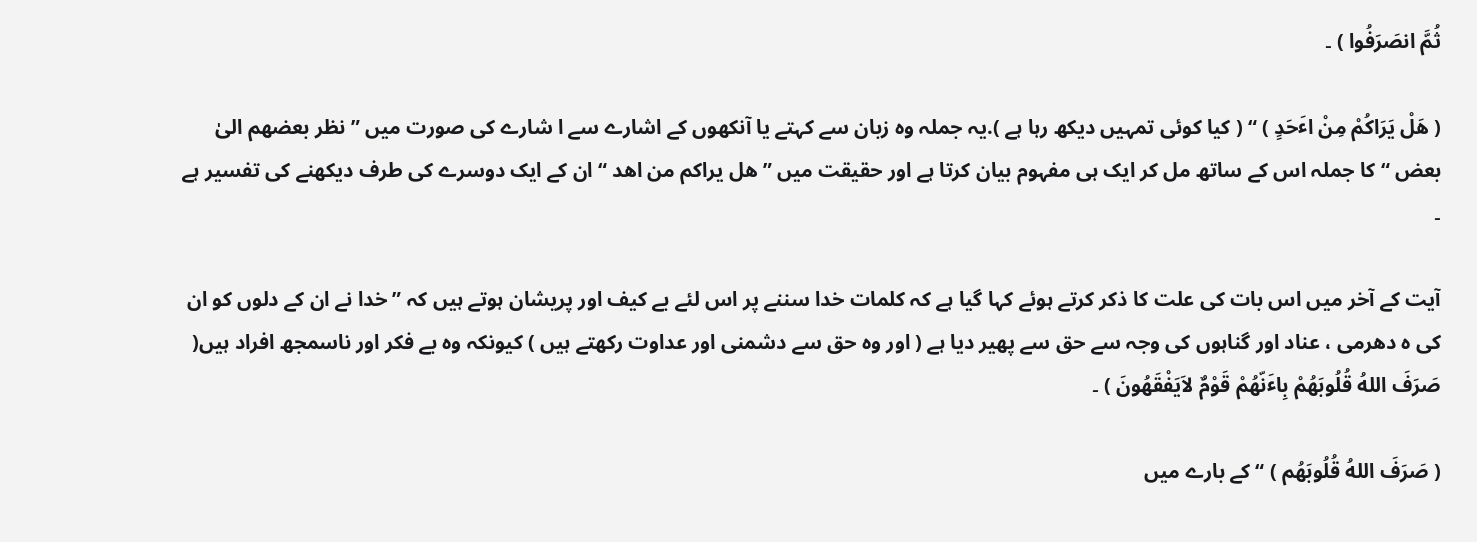ثُمَّ انصَرَفُوا ) ۔

( هَلْ یَرَاکُمْ مِنْ اٴَحَدٍ ) “ ( کیا کوئی تمہیں دیکھ رہا ہے ).یہ جملہ وہ زبان سے کہتے یا آنکھوں کے اشارے سے ا شارے کی صورت میں ” نظر بعضھم الیٰ بعض “ کا جملہ اس کے ساتھ مل کر ایک ہی مفہوم بیان کرتا ہے اور حقیقت میں ” ھل یراکم من اھد “ ان کے ایک دوسرے کی طرف دیکھنے کی تفسیر ہے ۔

آیت کے آخر میں اس بات کی علت کا ذکر کرتے ہوئے کہا گیا ہے کہ کلمات خدا سننے پر اس لئے بے کیف اور پریشان ہوتے ہیں کہ ” خدا نے ان کے دلوں کو ان کی ہ دھرمی ، عناد اور گناہوں کی وجہ سے حق سے پھیر دیا ہے ( اور وہ حق سے دشمنی اور عداوت رکھتے ہیں ) کیونکہ وہ بے فکر اور ناسمجھ افراد ہیں( صَرَفَ اللهُ قُلُوبَهُمْ بِاٴَنّهُمْ قَوْمٌ لاَیَفْقَهُونَ ) ۔

( صَرَفَ اللهُ قُلُوبَهُم ) “کے بارے میں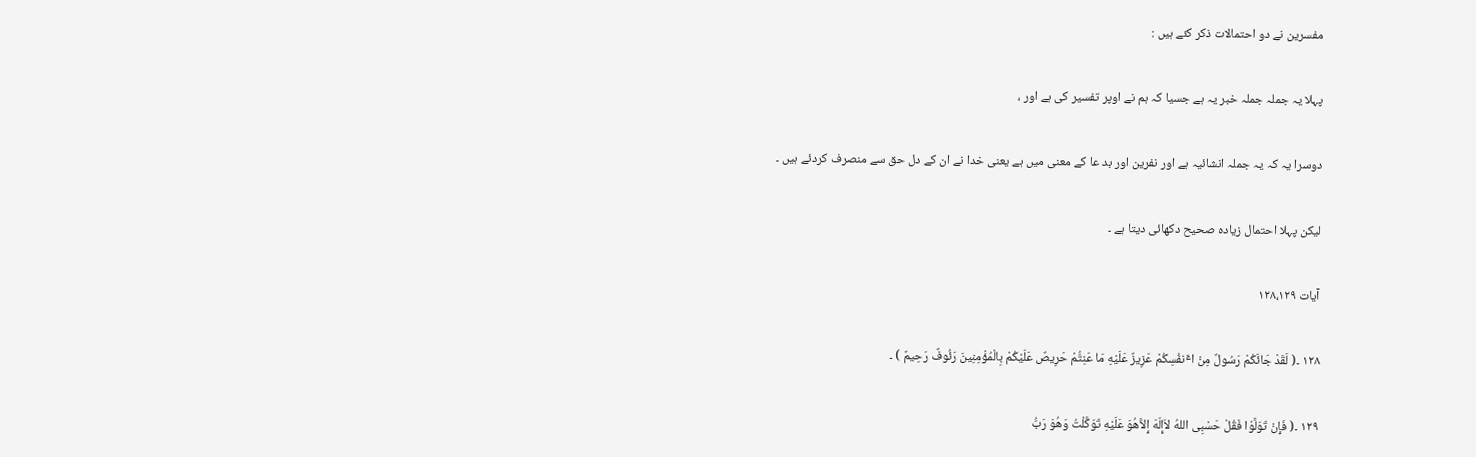مفسرین نے دو احتمالات ذکر کئے ہیں :

پہلا یہ جملہ جملہ خبر یہ ہے جسیا کہ ہم نے اوپر تفسیر کی ہے اور ،

دوسرا یہ کہ یہ جملہ انشائیہ ہے اور نفرین اور بد عا کے معنی میں ہے یعنی خدا نے ان کے دل حق سے منصرف کردئے ہیں ۔

لیکن پہلا احتمال زیادہ صحیح دکھائی دیتا ہے ۔

آیات ۱۲۸،۱۲۹

۱۲۸ ۔( لَقَدْ جَائَکُمْ رَسُولٌ مِنْ اٴَنفُسِکُمْ عَزِیزٌ عَلَیْهِ مَا عَنِتُّمْ حَرِیصٌ عَلَیْکُمْ بِالْمُؤْمِنِینَ رَئُوفٌ رَحِیمٌ ) ۔

۱۲۹ ۔( فَإِنْ تَوَلَّوْا فَقُلْ حَسْبِی اللهُ لاَإِلَهَ إِلاَّهُوَ عَلَیْهِ تَوَکَّلْتُ وَهُوَ رَبُّ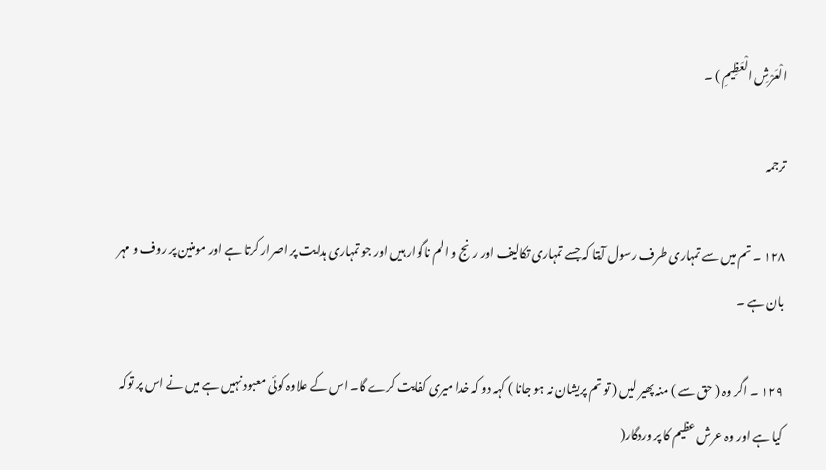الْعَرْشِ الْعَظِیمِ ) ۔

ترجمہ

۱۲۸ ۔ تم میں سے تمہاری طرف رسول آیتا کہ جسے تمہاری تکالیف اور رنج و الم ناگوار ہیں اور جو تمہاری ہدایت پر اصرار کرتا ہے اور مومنین پر روف و مہر بان ہے ۔

۱۲۹ ۔ اگر وہ ( حق سے ) منہ پھیر لیں ( تو تم پریشان نہ ہو جانا ) کہہ دو کہ خدا میری کفایت کرے گا۔ اس کے علاوہ کوئی معبود نہیں ہے میں نے اس پر توکہ کیا ہے اور وہ عرش عظیم کا پر وردگار(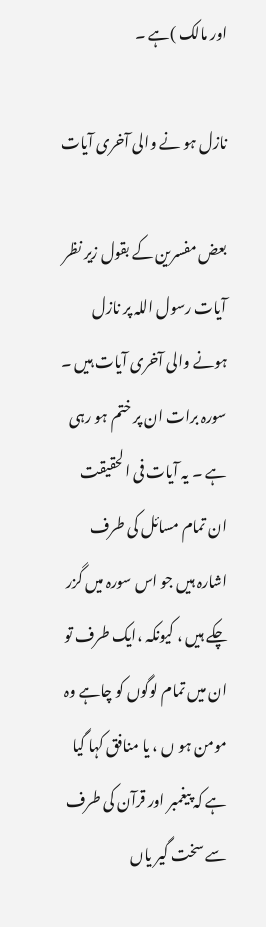اور مالک )ہے ۔

نازل ہو نے والی آخری آیات

بعض مفسرین کے بقول زیر نظر آیات رسول اللہ پر نازل ہونے والی آخری آیات ہیں ۔ سورہ برات ان پر ختم ہو رہی ہے ۔ یہ آیات فی الحقیقت ان تمام مسائل کی طرف اشارہ ہیں جو اس سورہ میں گزر چکے ہیں ، کیونکہ ،ایک طرف تو ان میں تمام لوگوں کو چاہے وہ مومن ہو ں ، یا منافق کہا گیا ہے کہ پیغمبر اور قرآن کی طرف سے سخت گیر یاں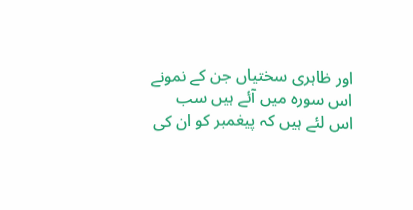اور ظاہری سختیاں جن کے نمونے اس سورہ میں آئے ہیں سب اس لئے ہیں کہ پیغمبر کو ان کی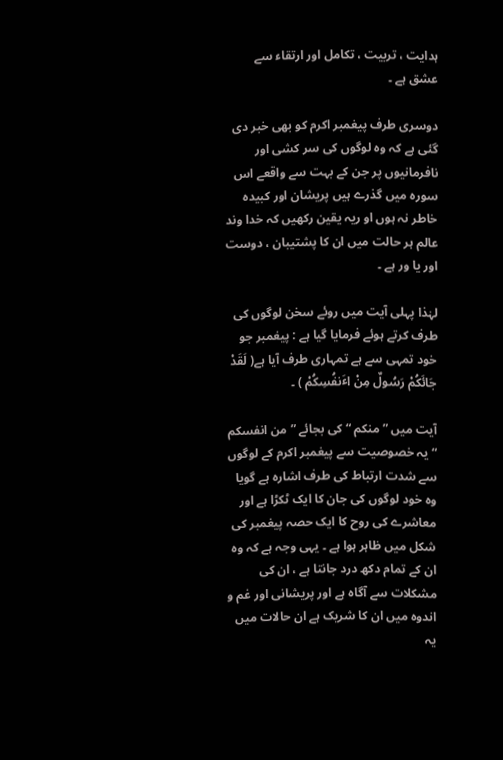ہدایت ، تربیت ، تکامل اور ارتقاء سے عشق ہے ۔

دوسری طرف پیغمبر اکرم کو بھی خبر دی گئی ہے کہ وہ لوگوں کی سر کشی اور نافرمانیوں پر جن کے بہت سے واقعے اس سورہ میں گذرے ہیں پریشان اور کبیدہ خاطر نہ ہوں او ریہ یقین رکھیں کہ خدا وند عالم ہر حالت میں ان کا پشتیبان ، دوست اور یا ور ہے ۔

لہٰذا پہلی آیت میں روئے سخن لوگوں کی طرف کرتے ہوئے فرمایا گیا ہے : پیغمبر جو خود تمہی سے ہے تمہاری طرف آیا ہے( لَقَدْ جَائَکُمْ رَسُولٌ مِنْ اٴَنفُسِکُمْ ) ۔

آیت میں ” منکم “ کی بجائے ” من انفسکم “ یہ خصوصیت سے پیغمبر اکرم کے لوگوں سے شدت ارتباط کی طرف اشارہ ہے گویا وہ خود لوگوں کی جان کا ایک ٹکڑا ہے اور معاشرے کی روح کا ایک حصہ پیغمبر کی شکل میں ظاہر ہوا ہے ۔ یہی وجہ ہے کہ وہ ان کے تمام دکھ درد جانتا ہے ، ان کی مشکلات سے آگاہ ہے اور پریشانی اور غم و اندوہ میں ان کا شریک ہے ان حالات میں یہ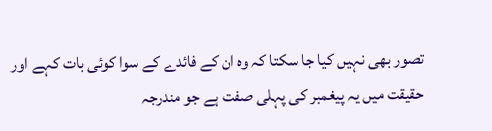تصور بھی نہیں کیا جا سکتا کہ وہ ان کے فائدے کے سوا کوئی بات کہے اور حقیقت میں یہ پیغمبر کی پہلی صفت ہے جو مندرجہ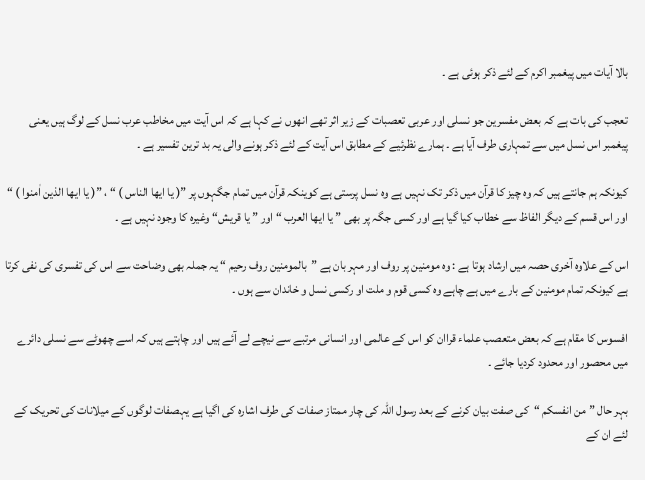بالا آیات میں پیغمبر اکرم کے لئے ذکر ہوئی ہے ۔

تعجب کی بات ہے کہ بعض مفسرین جو نسلی اور عربی تعصبات کے زیر اثر تھے انھوں نے کہا ہے کہ اس آیت میں مخاطب عرب نسل کے لوگ ہیں یعنی پیغمبر اس نسل میں سے تمہاری طرف آیا ہے ۔ ہمارے نظرئیے کے مطابق اس آیت کے لئے ذکر ہونے والی یہ بد ترین تفسیر ہے ۔

کیونکہ ہم جانتے ہیں کہ وہ چیز کا قرآن میں ذکر تک نہیں ہے وہ نسل پرستی ہے کوینکہ قرآن میں تمام جگہوں پر ”( یا ایها الناس ) “ ، ”( یا ایها الذین اٰمنوا ) “ اور اس قسم کے دیگر الفاظ سے خطاب کیا گیا ہے اور کسی جگہ پر بھی ” یا ایھا العرب “ اور ” یا قریش“ وغیرہ کا وجود نہیں ہے ۔

اس کے علاوہ آخری حصہ میں ارشاد ہوتا ہے : وہ مومنین پر روف اور مہر بان ہے ”بالمومنین روف رحیم “ یہ جملہ بھی وضاحت سے اس کی تفسری کی نفی کرتا ہے کیونکہ تمام مومنین کے بارے میں ہے چاہے وہ کسی قوم و ملت او رکسی نسل و خاندان سے ہوں ۔

افسوس کا مقام ہے کہ بعض متعصب علماء قراان کو اس کے عالمی اور انسانی مرتبے سے نیچے لے آئے ہیں اور چاہتے ہیں کہ اسے چھوٹے سے نسلی دائرے میں محصور اور محدود کردیا جائے ۔

بہر حال ” من انفسکم “کی صفت بیان کرنے کے بعد رسول اللہ کی چار ممتاز صفات کی طرف اشارہ کی اگیا ہے یہصفات لوگوں کے میلانات کی تحریک کے لئے ان کے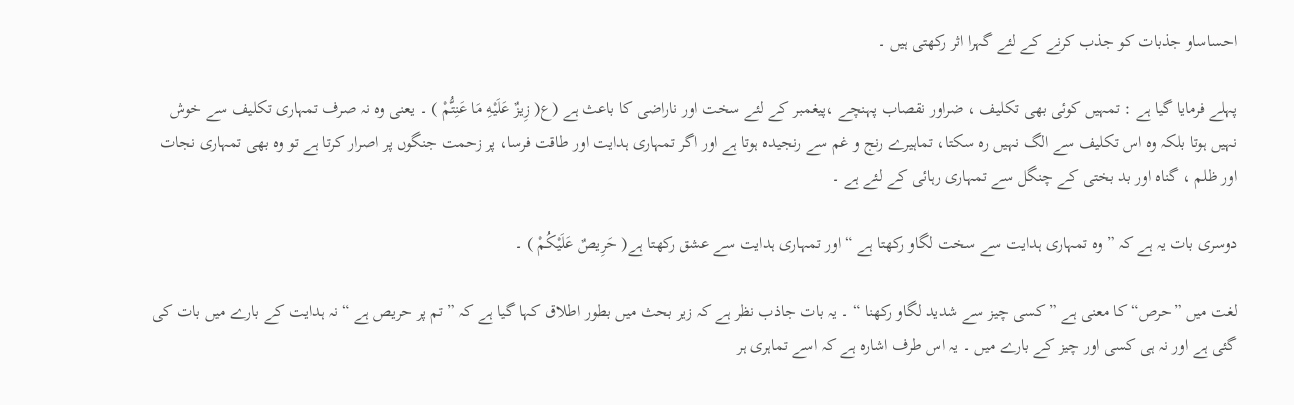احساساو جذبات کو جذب کرنے کے لئے گہرا اثر رکھتی ہیں ۔

پہلے فرمایا گیا ہے : تمہیں کوئی بھی تکلیف ، ضراور نقصاب پہنچے ،پیغمبر کے لئے سخت اور ناراضی کا باعث ہے (ع( زِیزٌ عَلَیْهِ مَا عَنِتُّمْ ) ۔ یعنی وہ نہ صرف تمہاری تکلیف سے خوش نہیں ہوتا بلکہ وہ اس تکلیف سے الگ نہیں رہ سکتا، تماہیرے رنج و غم سے رنجیدہ ہوتا ہے اور اگر تمہاری ہدایت اور طاقت فرسا، پر زحمت جنگوں پر اصرار کرتا ہے تو وہ بھی تمہاری نجات اور ظلم ، گناہ اور بد بختی کے چنگل سے تمہاری رہائی کے لئے ہے ۔

دوسری بات یہ ہے کہ ” وہ تمہاری ہدایت سے سخت لگاو رکھتا ہے “ اور تمہاری ہدایت سے عشق رکھتا ہے( حَرِیصٌ عَلَیْکُمْ ) ۔

لغت میں ”حرص“ کا معنی ہے ” کسی چیز سے شدید لگاو رکھنا “ ۔ یہ بات جاذب نظر ہے کہ زیر بحث میں بطور اطلاق کہا گیا ہے کہ ” تم پر حریص ہے “ نہ ہدایت کے بارے میں بات کی گئی ہے اور نہ ہی کسی اور چیز کے بارے میں ۔ یہ اس طرف اشارہ ہے کہ اسے تماہری ہر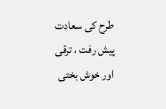طرح کی سعادت پیش رفت ، ترقی اور خوش بختی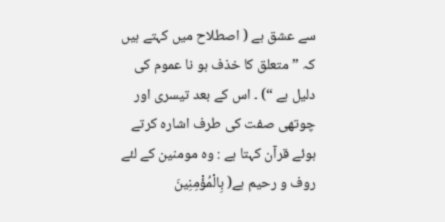سے عشق ہے ( اصطلاح میں کہتے ہیں کہ ” متعلق کا خذف ہو نا عموم کی دلیل ہے “) ۔ اس کے بعد تیسری اور چوتھی صفت کی طرف اشارہ کرتے ہوئے قرآن کہتا ہے : وہ مومنین کے لئے روف و رحیم ہے( بِالْمُؤْمِنِینَ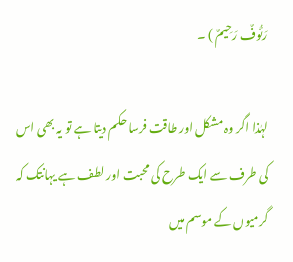رَئُوفٌ رَحِیمٌ ) ۔

لہٰذا اگر وہ مشکل اور طاقت فرسا حکم دیتا ہے تو یہ بھی اس کی طرف سے ایک طرح کی محبت اور لطف ہے یہانتک کہ گرمیوں کے موسم میں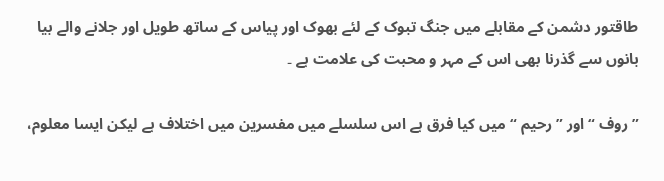طاقتور دشمن کے مقابلے میں جنگ تبوک کے لئے بھوک اور پیاس کے ساتھ طویل اور جلانے والے بیا بانوں سے گذرنا بھی اس کے مہر و محبت کی علامت ہے ۔

”روف “ اور ”رحیم “ میں کیا فرق ہے اس سلسلے میں مفسرین میں اختلاف ہے لیکن ایسا معلوم،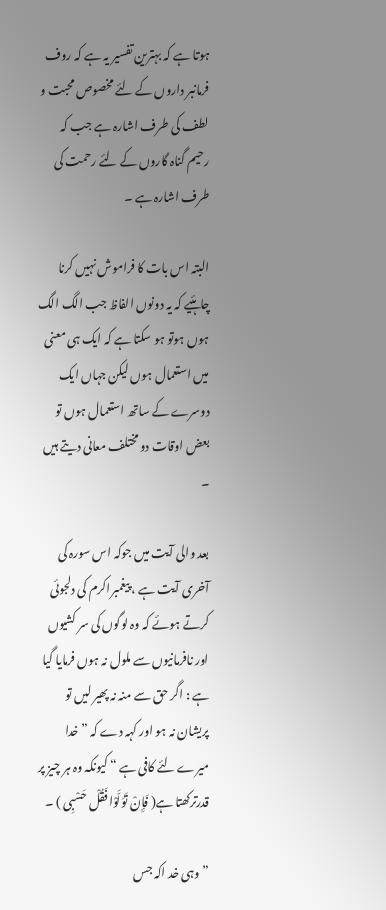ہوتا ہے کہ بہترین تفسیر یہ ہے کہ روف فرمانبر داروں کے لئے مخصوص محبت و لطف کی طرف اشارہ ہے جب کہ رحیم گناہ گاروں کے لئے رحمت کی طرف اشارہ ہے ۔

البتہ اس بات کا فراموش نہیں کرنا چاہئیے کہ یہ دونوں الفاظ جب الگ الگ ہوں ہوتو ہو سکتا ہے کہ ایک ہی معنی میں استعمال ہوں لیکن جہاں ایک دوسرے کے ساتھ استعمال ہوں تو بعض اوقات دو مختلف معانی دیتے ہیں ۔

بعد والی آیت میں جوکہ اس سورہ کی آخری آیت ہے ، پیغمبراکرم کی دلجوئی کرتے ہوئے کہ وہ لوگوں کی سر کشیوں اور نافرمانیوں سے ملول نہ ہوں فرمایا گیا ہے : اگر حق سے منہ نہ پھیر لیں تو پریشان نہ ہو اور کہہ دے کہ ” خدا میرے لئے کافی ہے “ کیونکہ وہ ہر چیز پر قدرترکھتا ہے( فَإِنْ تَوَلَّوْا فَقُلْ حَسْبِی ) ۔

” وہی خد اکہ جس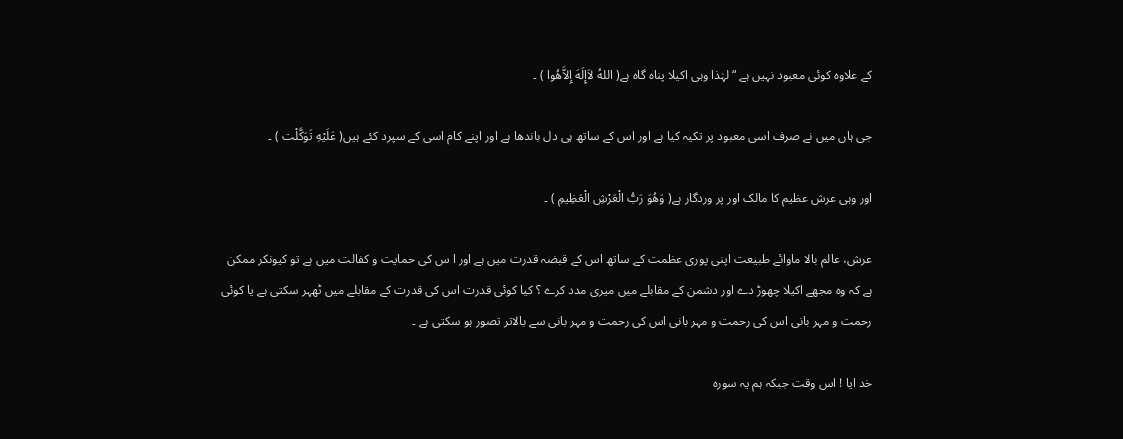کے علاوہ کوئی معبود نہیں ہے “ لہٰذا وہی اکیلا پناہ گاہ ہے( اللهُ لاَإِلَهَ إِلاَّهُوا ) ۔

جی ہاں میں نے صرف اسی معبود پر تکیہ کیا ہے اور اس کے ساتھ ہی دل باندھا ہے اور اپنے کام اسی کے سپرد کئے ہیں( عَلَیْهِ تَوَکَّلْت ) ۔

اور وہی عرش عظیم کا مالک اور پر وردگار ہے( وَهُوَ رَبُّ الْعَرْشِ الْعَظِیمِ ) ۔

عرش، عالم بالا ماوائے طبیعت اپنی پوری عظمت کے ساتھ اس کے قبضہ قدرت میں ہے اور ا س کی حمایت و کفالت میں ہے تو کیونکر ممکن ہے کہ وہ مجھے اکیلا چھوڑ دے اور دشمن کے مقابلے میں میری مدد کرے ؟ کیا کوئی قدرت اس کی قدرت کے مقابلے میں ٹھہر سکتی ہے یا کوئی رحمت و مہر بانی اس کی رحمت و مہر بانی اس کی رحمت و مہر بانی سے بالاتر تصور ہو سکتی ہے ۔

خد ایا ! اس وقت جبکہ ہم یہ سورہ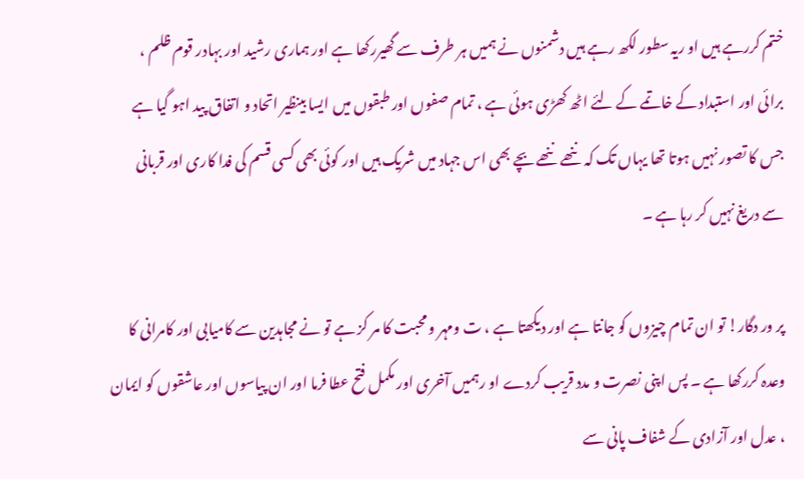ختم کررہے ہیں او ریہ سطور لکھ رہے ہیں دشمنوں نے ہمیں ہر طرف سے گھیررکھا ہے اور ہماری رشید اور بہادر قوم ظلم ، برائی اور استبداد کے خاتمے کے لئے اٹھ کھڑی ہوئی ہے ، تمام صفوں اور طبقوں میں ایسا بینظیر اتحاد و اتفاق پید اہو گیا ہے جس کا تصور نہیں ہوتا تھا یہاں تک کہ ننھے ننھے بچے بھی اس جہاد میں شریک ہیں اور کوئی بھی کسی قسم کی فدا کاری اور قربانی سے دریغ نہیں کر رہا ہے ۔

پر ور دگار! تو ان تمام چیزوں کو جانتا ہے اور دیکھتا ہے ، ت ومہر و محبت کا مر کز ہے تو نے مجاہدین سے کامیابی اور کامرانی کا وعدہ کررکھا ہے ۔ پس اپنی نصرت و مدد قریب کردے او رہمیں آخری اور مکمل فتح عطا فرما اور ان پیاسوں اور عاشقوں کو ایمان ، عدل اور آزادی کے شفاف پانی سے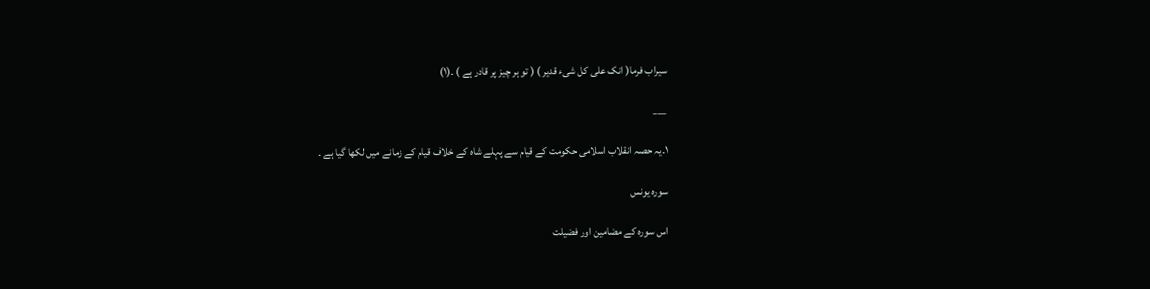سیراب فرما( انک علی کل شیء قدیر ) ( تو ہر چیز پر قادر ہے ) ۔(۱)

___

۱۔یہ حصہ انقلاب اسلامی حکومت کے قیام سے پہلے شاہ کے خلاف قیام کے زمانے میں لکھا گیا ہے ۔

سوره یونس

اس سورہ کے مضامین اور فضیلت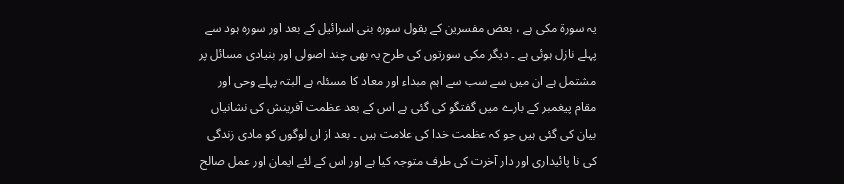یہ سورة مکی ہے ، بعض مفسرین کے بقول سورہ بنی اسرائیل کے بعد اور سورہ ہود سے پہلے نازل ہوئی ہے ۔ دیگر مکی سورتوں کی طرح یہ بھی چند اصولی اور بنیادی مسائل پر مشتمل ہے ان میں سے سب سے اہم مبداء اور معاد کا مسئلہ ہے البتہ پہلے وحی اور مقام پیغمبر کے بارے میں گفتگو کی گئی ہے اس کے بعد عظمت آفرینش کی نشانیاں بیان کی گئی ہیں جو کہ عظمت خدا کی علامت ہیں ۔ بعد از اں لوگوں کو مادی زندگی کی نا پائیداری اور دار آخرت کی طرف متوجہ کیا ہے اور اس کے لئے ایمان اور عمل صالح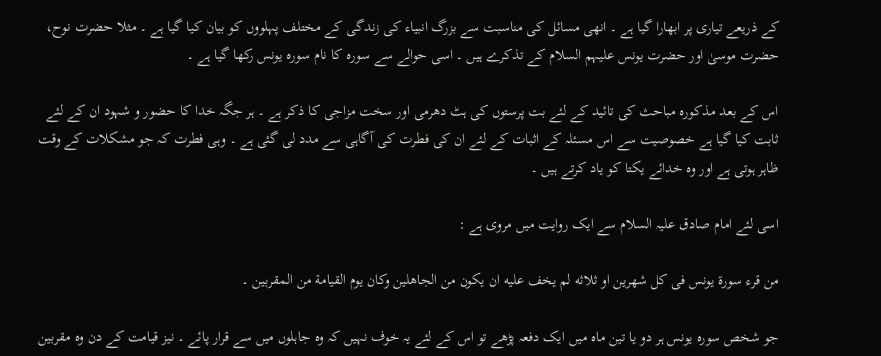کے ذریعے تیاری پر ابھارا گیا ہے ۔ انھی مسائل کی مناسبت سے بزرگ انبیاء کی زندگی کے مختلف پہلووں کو بیان کیا گیا ہے ۔ مثلا حضرت نوح، حضرت موسیٰ اور حضرت یونس علیہم السلام کے تذکرے ہیں ۔ اسی حوالے سے سورہ کا نام سورہ یونس رکھا گیا ہے ۔

اس کے بعد مذکورہ مباحث کی تائید کے لئے بت پرستوں کی ہٹ دھرمی اور سخت مزاجی کا ذکر ہے ۔ ہر جگہ خدا کا حضور و شہود ان کے لئے ثابت کیا گیا ہے خصوصیت سے اس مسئلہ کے اثبات کے لئے ان کی فطرت کی آگاہی سے مدد لی گئی ہے ۔ وہی فطرت کہ جو مشکلات کے وقت ظاہر ہوتی ہے اور وہ خدائے یکتا کو یاد کرتے ہیں ۔

اسی لئے امام صادق علیہ السلام سے ایک روایت میں مروی ہے :

من قرء سورة یونس فی کل شهرین او ثلاثه لم یخف علیه ان یکون من الجاهلین وکان یوم القیامة من المقربین ۔

جو شخص سورہ یونس ہر دو یا تین ماہ میں ایک دفعہ پڑھے تو اس کے لئے یہ خوف نہیں کہ وہ جاہلوں میں سے قرار پائے ۔ نیز قیامت کے دن وہ مقربین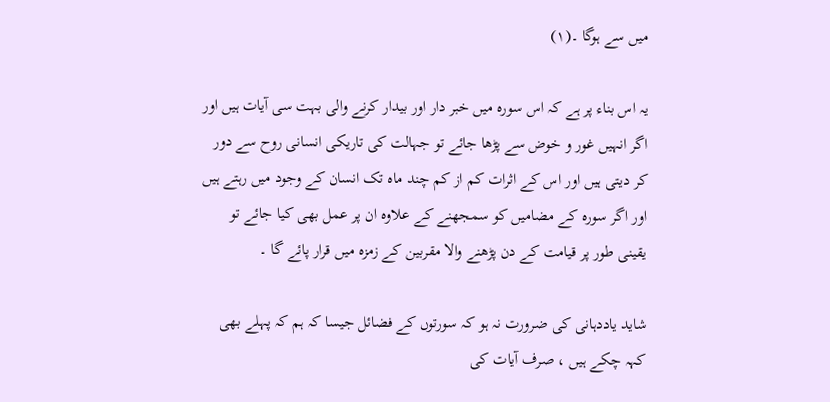میں سے ہوگا ۔(۱)

یہ اس بناء پر ہے کہ اس سورہ میں خبر دار اور بیدار کرنے والی بہت سی آیات ہیں اور اگر انہیں غور و خوض سے پڑھا جائے تو جہالت کی تاریکی انسانی روح سے دور کر دیتی ہیں اور اس کے اثرات کم از کم چند ماہ تک انسان کے وجود میں رہتے ہیں اور اگر سورہ کے مضامیں کو سمجھنے کے علاوہ ان پر عمل بھی کیا جائے تو یقینی طور پر قیامت کے دن پڑھنے والا مقربین کے زمزہ میں قرار پائے گا ۔

شاید یاددہانی کی ضرورت نہ ہو کہ سورتوں کے فضائل جیسا کہ ہم کہ پہلے بھی کہہ چکے ہیں ، صرف آیات کی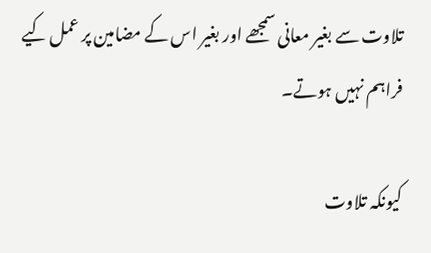تلاوت سے بغیر معانی سمجھے اور بغیر اس کے مضامین پر عمل کیے فراہم نہیں ہوتے۔

کیونکہ تلاوت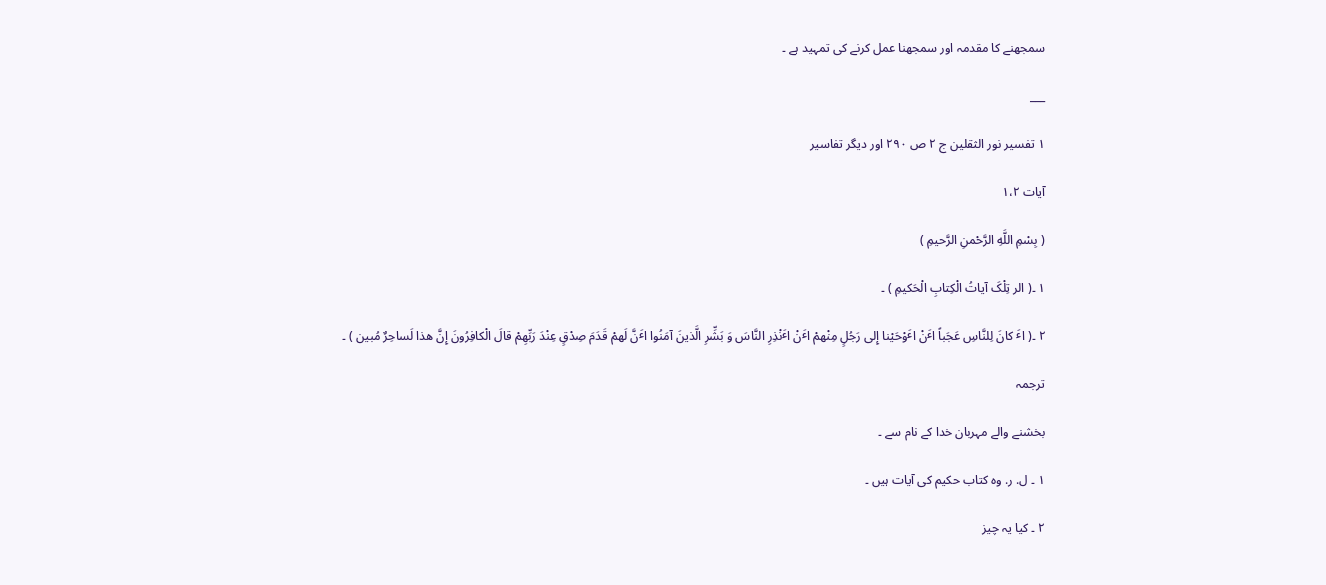سمجھنے کا مقدمہ اور سمجھنا عمل کرنے کی تمہید ہے ۔

___

۱ تفسیر نور الثقلین ج ۲ ص ۲۹۰ اور دیگر تفاسیر

آیات ۱،۲

( بِسْمِ اللَّهِ الرَّحْمنِ الرَّحیمِ )

۱ ۔( الر تِلْکَ آیاتُ الْکِتابِ الْحَکیمِ ) ۔

۲ ۔( اٴَ کانَ لِلنَّاسِ عَجَباً اٴَنْ اٴَوْحَیْنا إِلی رَجُلٍ مِنْهمْ اٴَنْ اٴَنْذِرِ النَّاسَ وَ بَشِّرِ الَّذینَ آمَنُوا اٴَنَّ لَهمْ قَدَمَ صِدْقٍ عِنْدَ رَبِّهِمْ قالَ الْکافِرُونَ إِنَّ هذا لَساحِرٌ مُبین ) ۔

ترجمہ

بخشنے والے مہربان خدا کے نام سے ۔

۱ ۔ ل. ر. وہ کتاب حکیم کی آیات ہیں ۔

۲ ۔ کیا یہ چیز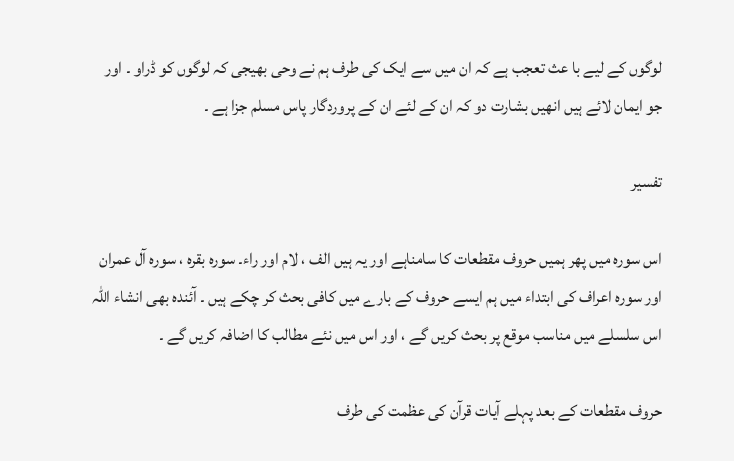لوگوں کے لیے با عث تعجب ہے کہ ان میں سے ایک کی طرف ہم نے وحی بھیجی کہ لوگوں کو ڈراو ۔ اور جو ایمان لائے ہیں انھیں بشارت دو کہ ان کے لئے ان کے پروردگار پاس مسلم جزا ہے ۔

تفسیر

اس سورہ میں پھر ہمیں حروف مقطعات کا سامناہے اور یہ ہیں الف ، لام اور راء۔ سورہ بقرہ ، سورہ آل عمران اور سورہ اعراف کی ابتداء میں ہم ایسے حروف کے بارے میں کافی بحث کر چکے ہیں ۔ آئندہ بھی انشاء اللہ اس سلسلے میں مناسب موقع پر بحث کریں گے ، اور اس میں نئے مطالب کا اضافہ کریں گے ۔

حروف مقطعات کے بعد پہلے آیات قرآن کی عظمت کی طرف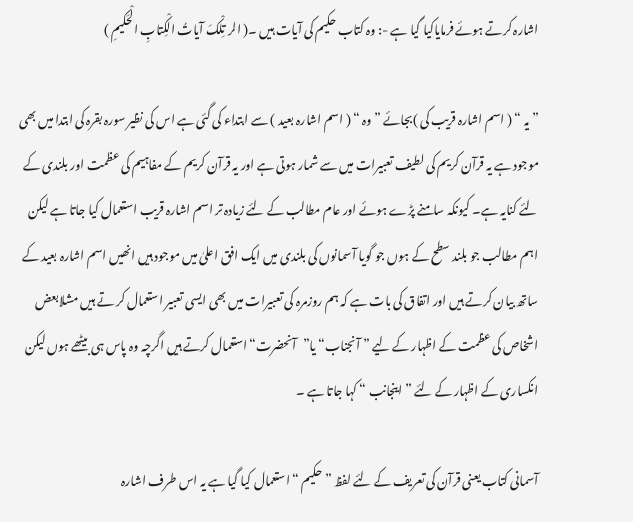اشارہ کرتے ہوئے فرمایاکیا گیا ہے -: وہ کتاب حکیم کی آیات ہیں ۔( الر تِلْکَ آیاتُ الْکِتابِ الْحَکیمِ )

” یہ “ ( اسم اشارہ قریب کی )بجائے ” وہ “ ( اسم اشارہ بعید ) سے ابتداء کی گئی ہے اس کی نظیر سورہ بقرہ کی ابتدا میں بھی موجود ہے یہ قرآن کریم کی لطیف تعبیرات میں سے شمار ہوتی ہے اور یہ قرآن کریم کے مفاہیم کی عظمت اور بلندی کے لئے کنایہ ہے۔ کیونکہ سامنے پڑے ہوئے اور عام مطالب کے لئے زیادہ تر اسم اشارہ قریب استعمال کیا جاتا ہے لیکن اہم مطالب جو بلند سطح کے ہوں جو گویا آسمانوں کی بلندی میں ایک افق اعلیٰ میں موجود ہیں انھیں اسم اشارہ بعید کے ساتھ بیان کرتے ہیں اور اتفاق کی بات ہے کہ ہم روزمرہ کی تعبیرات میں بھی ایسی تعبیر استعمال کر تے ہیں مشلابعض اشخاص کی عظمت کے اظہار کے لیے ” آنجناب“ یا”آنحضرت“استعمال کرتے ہیں اگرچہ وہ پاس ہی بیٹھے ہوں لیکن انکساری کے اظہار کے لئے ” اینجانب “ کہا جاتا ہے ۔

آسمانی کتاب یعنی قرآن کی تعریف کے لئے لفظ ” حکیم “ استعمال کیا گیا ہے یہ اس طرف اشارہ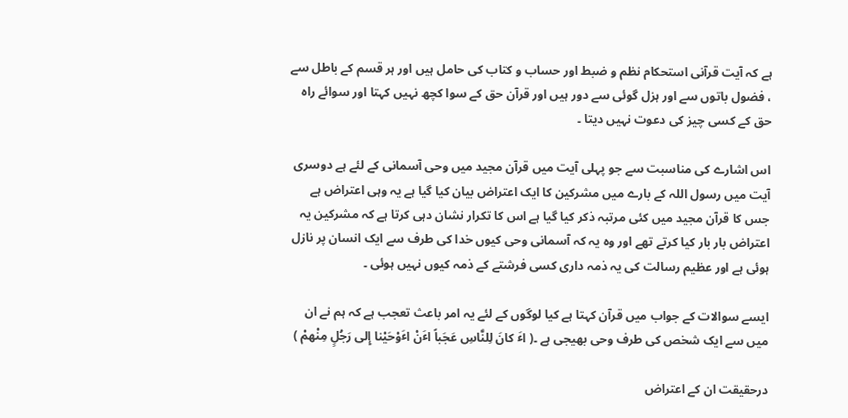ہے کہ آیت قرآنی استحکام نظم و ضبط اور حساب و کتاب کی حامل ہیں اور ہر قسم کے باطل سے ، فضول باتوں سے اور ہزل گوئی سے دور ہیں اور قرآن حق کے سوا کچھ نہیں کہتا اور سوائے راہ حق کے کسی چیز کی دعوت نہیں دیتا ۔

اس اشارے کی مناسبت سے جو پہلی آیت میں قرآن مجید میں وحی آسمانی کے لئے ہے دوسری آیت میں رسول اللہ کے بارے میں مشرکین کا ایک اعتراض بیان کیا گیا ہے یہ وہی اعتراض ہے جس کا قرآن مجید میں کئی مرتبہ ذکر کیا گیا ہے اس کا تکرار نشان دہی کرتا ہے کہ مشرکین یہ اعتراض بار بار کیا کرتے تھے اور وہ یہ کہ آسمانی وحی کیوں خدا کی طرف سے ایک انسان پر نازل ہوئی ہے اور عظیم رسالت کی یہ ذمہ داری کسی فرشتے کے ذمہ کیوں نہیں ہوئی ۔

ایسے سوالات کے جواب میں قرآن کہتا ہے کیا لوگوں کے لئے یہ امر باعث تعجب ہے کہ ہم نے ان میں سے ایک شخص کی طرف وحی بھیجی ہے ۔( اٴَ کانَ لِلنَّاسِ عَجَباً اٴَنْ اٴَوْحَیْنا إِلی رَجُلٍ مِنْهمْ )

درحقیقت ان کے اعتراض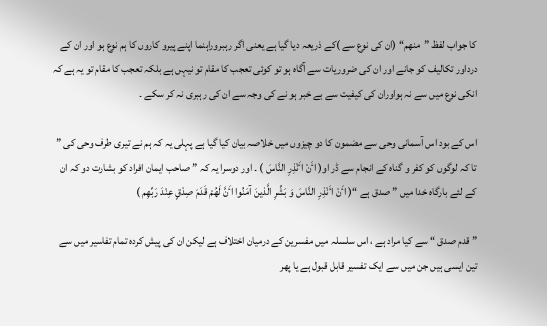کا جواب لفظ ”منھم“ (ان کی نوع سے )کے ذریعہ دیا گیا ہے یعنی اگر رہبروراہنما اپنے پیرو کاروں کا ہم نوع ہو اور ان کے درداور تکالیف کو جانے اور ان کی ضروریات سے آگاہ ہو تو کوئی تعجب کا مقام تو نیہں ہے بلکہ تعجب کا مقام تو یہ ہے کہ انکی نوع میں سے نہ ہواوران کی کیفیت سے بے خبر ہو نے کی وجہ سے ان کی رہبری نہ کر سکے ۔

اس کے بود اس آسمانی وحی سے مضمون کا دو چیزوں میں خلاصہ بیان کیا گیا ہے پہلی یہ کہ ہم نے تیری طرف وحی کی ” تا کہ لوگوں کو کفر و گناہ کے انجام سے ڈر او( اٴَنْ اٴَنْذِرِ النَّاسَ ) ۔ اور دوسرا یہ کہ ” صاحب ایمان افراد کو بشارت دو کہ ان کے لئے بارگاہ خدا میں ” صدق ہے “( اٴَنْ اٴَنْذِرِ النَّاسَ وَ بَشِّرِ الَّذینَ آمَنُوا اٴَنَّ لَهُمْ قَدَمَ صِدْقٍ عِنْدَ رَبِّهِم )

” قدم صدق “ سے کیا مراد ہے ، اس سلسلہ میں مفسرین کے درمیان اختلاف ہے لیکن ان کی پیش کردہ تمام تفاسیر میں سے تین ایسی ہیں جن میں سے ایک تفسیر قابل قبول ہے یا پھر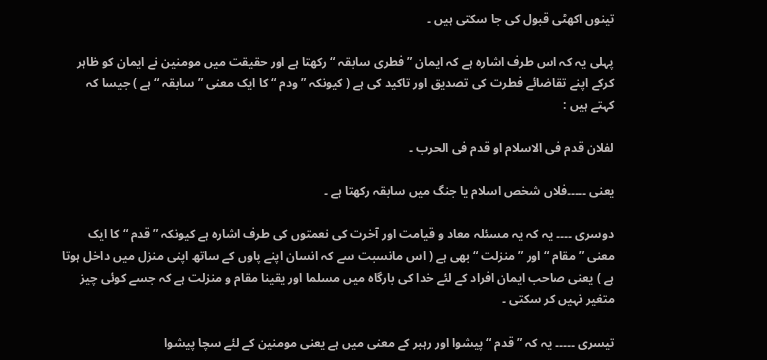تینوں اکھٹی قبول کی جا سکتی ہیں ۔

پہلی یہ کہ اس طرف اشارہ ہے کہ ایمان ” فطری سابقہ “ رکھتا ہے اور حقیقت میں مومنین نے ایمان کو ظاہر کرکے اپنے تقاضائے فطرت کی تصدیق اور تاکید کی ہے ( کیونکہ ” ودم “ کا ایک معنی ” سابقہ “ ہے ) جیسا کہ کہتے ہیں :

لفلان قدم فی الاسلام او قدم فی الحرب ۔

یعنی ۔۔۔۔۔فلاں شخص اسلام یا جنگ میں سابقہ رکھتا ہے ۔

دوسری ۔۔۔۔ یہ کہ یہ مسئلہ معاد و قیامت اور آخرت کی نعمتوں کی طرف اشارہ ہے کیونکہ ” قدم “ کا ایک معنی ” مقام “ اور ” منزلت “ بھی ہے ( اس مانسبت سے کہ انسان اپنے پاوں کے ساتھ اپنی منزل میں داخل ہوتا ہے ) یعنی صاحب ایمان افراد کے لئے خدا کی بارگاہ میں مسلما اور یقینا مقام و منزلت ہے کہ جسے کوئی چیز متغیر نہیں کر سکتی ۔

تیسری ۔۔۔۔۔ یہ کہ ” قدم “ پیشوا اور رہبر کے معنی میں ہے یعنی مومنین کے لئے سچا پیشوا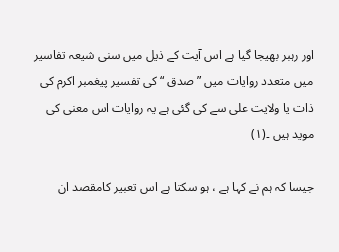اور رہبر بھیجا گیا ہے اس آیت کے ذیل میں سنی شیعہ تفاسیر میں متعدد روایات میں ” صدق “ کی تفسیر پیغمبر اکرم کی ذات یا ولایت علی سے کی گئی ہے یہ روایات اس معنی کی موید ہیں ۔(۱)

جیسا کہ ہم نے کہا ہے ، ہو سکتا ہے اس تعبیر کامقصد ان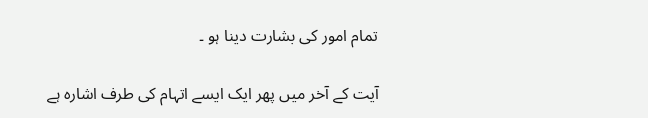تمام امور کی بشارت دینا ہو ۔

آیت کے آخر میں پھر ایک ایسے اتہام کی طرف اشارہ ہے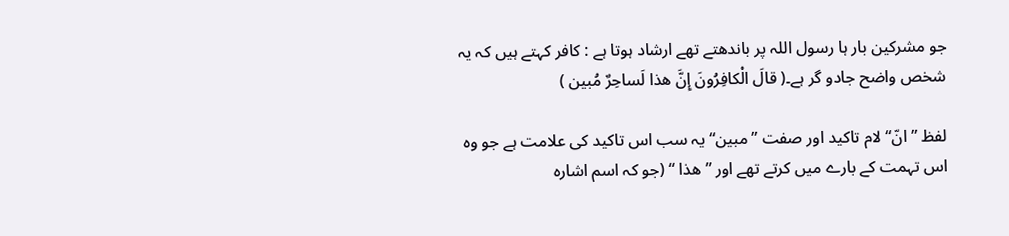جو مشرکین بار ہا رسول اللہ پر باندھتے تھے ارشاد ہوتا ہے : کافر کہتے ہیں کہ یہ شخص واضح جادو گر ہے۔( قالَ الْکافِرُونَ إِنَّ هذا لَساحِرٌ مُبین )

لفظ ” انّ“ لام تاکید اور صفت ” مبین“ یہ سب اس تاکید کی علامت ہے جو وہ اس تہمت کے بارے میں کرتے تھے اور ” ھذا “ (جو کہ اسم اشارہ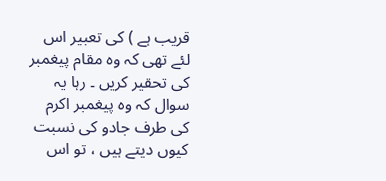قریب ہے ) کی تعبیر اس لئے تھی کہ وہ مقام پیغمبر کی تحقیر کریں ۔ رہا یہ سوال کہ وہ پیغمبر اکرم کی طرف جادو کی نسبت کیوں دیتے ہیں ، تو اس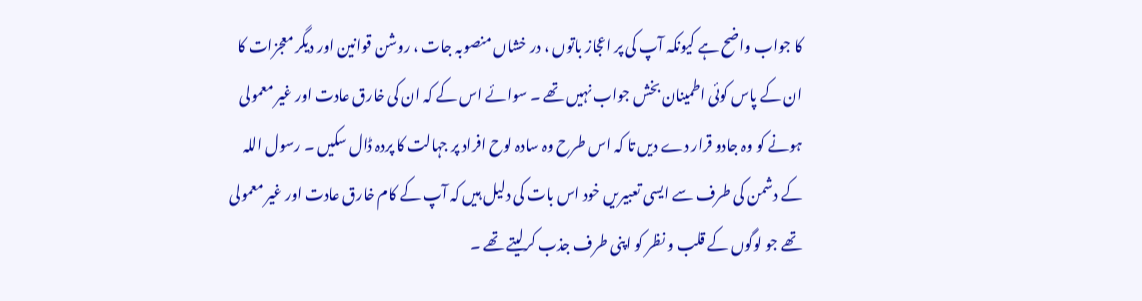کا جواب واضح ہے کیونکہ آپ کی پر اعجاز باتوں ، در خشاں منصوبہ جات ، روشن قوانین اور دیگر معجزات کا ان کے پاس کوئی اطمینان بخش جواب نہیں تھے ۔ سوائے اس کے کہ ان کی خارق عادت اور غیر معمولی ہونے کو وہ جادو قرار دے دیں تا کہ اس طرح وہ سادہ لوح افراد پر جہالت کا پردہ ڈال سکیں ۔ رسول اللہ کے دشمن کی طرف سے ایسی تعبیریں خود اس بات کی دلیل ہیں کہ آپ کے کام خارق عادت اور غیر معمولی تھے جو لوگوں کے قلب و نظر کو اپنی طرف جذب کرلیتے تھے ۔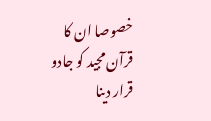خصوصا ان کا قرآن مجید کو جادو قرار دینا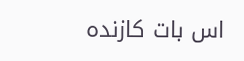اس بات کازندہ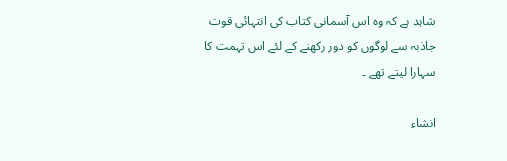شاہد ہے کہ وہ اس آسمانی کتاب کی انتہائی قوت جاذبہ سے لوگوں کو دور رکھنے کے لئے اس تہمت کا سہارا لیتے تھے ۔

انشاء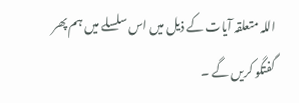اللہ متعلقہ آیات کے ذیل میں اس سلسلے میں ہم پھر گفتگو کریں گے ۔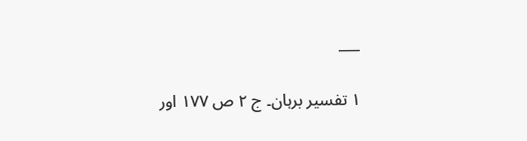___

۱ تفسیر برہان۔ ج ۲ ص ۱۷۷ اور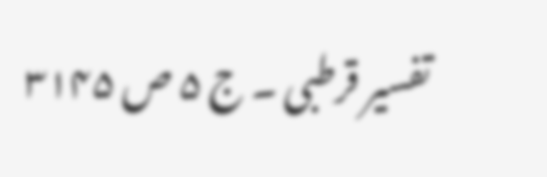تفسیر قرطبی ۔ ج ۵ ص ۳۱۴۵